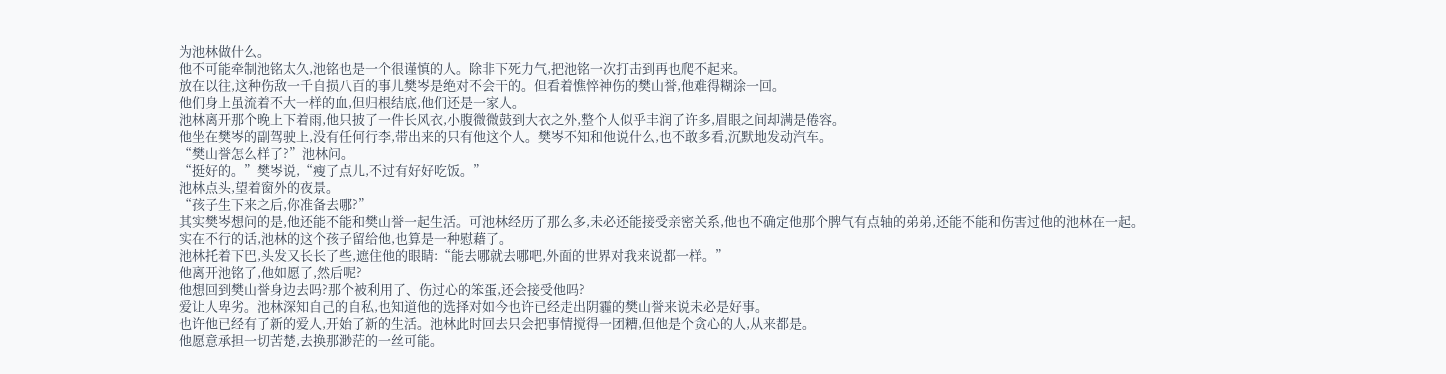为池林做什么。
他不可能牵制池铭太久,池铭也是一个很谨慎的人。除非下死力气,把池铭一次打击到再也爬不起来。
放在以往,这种伤敌一千自损八百的事儿樊岑是绝对不会干的。但看着憔悴神伤的樊山誉,他难得糊涂一回。
他们身上虽流着不大一样的血,但归根结底,他们还是一家人。
池林离开那个晚上下着雨,他只披了一件长风衣,小腹微微鼓到大衣之外,整个人似乎丰润了许多,眉眼之间却满是倦容。
他坐在樊岑的副驾驶上,没有任何行李,带出来的只有他这个人。樊岑不知和他说什么,也不敢多看,沉默地发动汽车。
“樊山誉怎么样了?”池林问。
“挺好的。”樊岑说,“瘦了点儿,不过有好好吃饭。”
池林点头,望着窗外的夜景。
“孩子生下来之后,你准备去哪?”
其实樊岑想问的是,他还能不能和樊山誉一起生活。可池林经历了那么多,未必还能接受亲密关系,他也不确定他那个脾气有点轴的弟弟,还能不能和伤害过他的池林在一起。
实在不行的话,池林的这个孩子留给他,也算是一种慰藉了。
池林托着下巴,头发又长长了些,遮住他的眼睛:“能去哪就去哪吧,外面的世界对我来说都一样。”
他离开池铭了,他如愿了,然后呢?
他想回到樊山誉身边去吗?那个被利用了、伤过心的笨蛋,还会接受他吗?
爱让人卑劣。池林深知自己的自私,也知道他的选择对如今也许已经走出阴霾的樊山誉来说未必是好事。
也许他已经有了新的爱人,开始了新的生活。池林此时回去只会把事情搅得一团糟,但他是个贪心的人,从来都是。
他愿意承担一切苦楚,去换那渺茫的一丝可能。